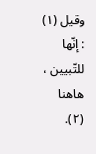وقيل (١) : إنّها للتّبيين ، هاهنا (٢).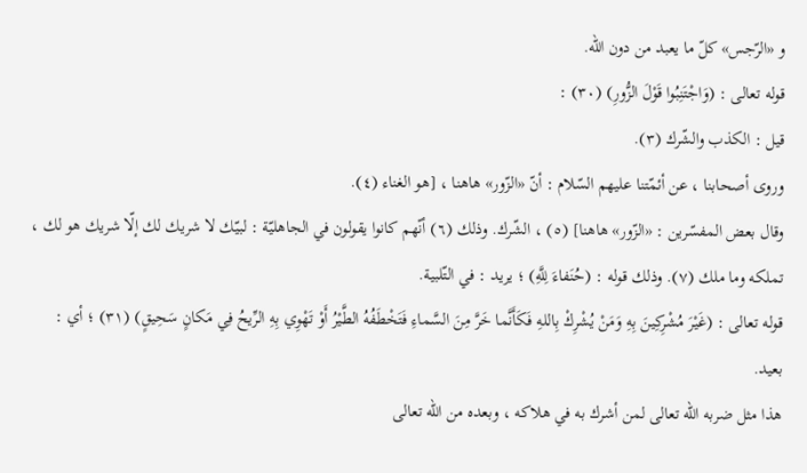و «الرّجس» كلّ ما يعبد من دون الله.
قوله تعالى : (وَاجْتَنِبُوا قَوْلَ الزُّورِ) (٣٠) :
قيل : الكذب والشّرك (٣).
وروى أصحابنا ، عن أئمّتنا عليهم السّلام : أنّ «الزّور» هاهنا ، [هو الغناء (٤).
وقال بعض المفسّرين : «الزّور» هاهنا] (٥) ، الشّرك. وذلك (٦) أنّهم كانوا يقولون في الجاهليّة : لبيّك لا شريك لك إلّا شريك هو لك ، تملكه وما ملك (٧). وذلك قوله : (حُنَفاءَ لِلَّهِ) ؛ يريد : في التّلبية.
قوله تعالى : (غَيْرَ مُشْرِكِينَ بِهِ وَمَنْ يُشْرِكْ بِاللهِ فَكَأَنَّما خَرَّ مِنَ السَّماءِ فَتَخْطَفُهُ الطَّيْرُ أَوْ تَهْوِي بِهِ الرِّيحُ فِي مَكانٍ سَحِيقٍ) (٣١) ؛ أي : بعيد.
هذا مثل ضربه الله تعالى لمن أشرك به في هلاكه ، وبعده من الله تعالى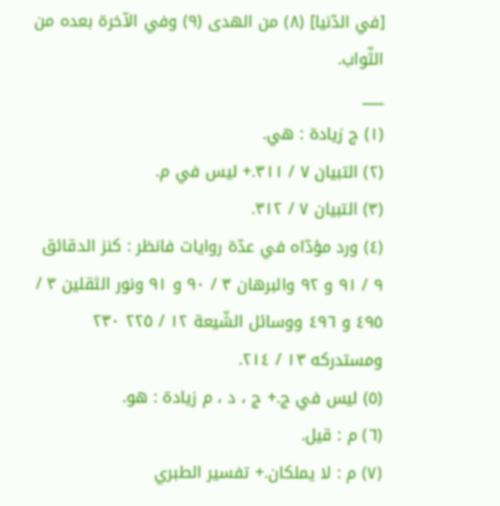[في الدّنيا] (٨) من الهدى (٩) وفي الآخرة بعده من الثّواب.
___
(١) ج زيادة : هي.
(٢) التبيان ٧ / ٣١١.+ ليس في م.
(٣) التبيان ٧ / ٣١٢.
(٤) ورد مؤدّاه في عدّة روايات فانظر : كنز الدقائق ٩ / ٩١ و ٩٢ والبرهان ٣ / ٩٠ و ٩١ ونور الثقلين ٣ / ٤٩٥ و ٤٩٦ ووسائل الشّيعة ١٢ / ٢٢٥ ٢٣٠ ومستدركه ١٣ / ٢١٤.
(٥) ليس في ج.+ ج ، د ، م زيادة : هو.
(٦) م : قيل.
(٧) م : لا يملكان.+ تفسير الطبري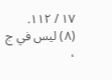١٧ / ١١٢.
(٨) ليس في ج ،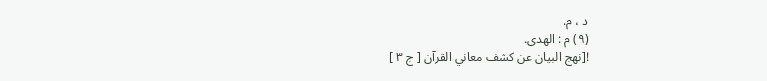د ، م.
(٩) م : الهدى.
![نهج البيان عن كشف معاني القرآن [ ج ٣ ]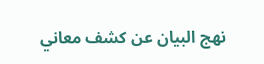نهج البيان عن كشف معاني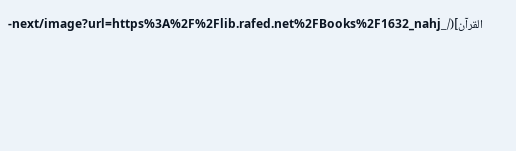القرآن](/_next/image?url=https%3A%2F%2Flib.rafed.net%2FBooks%2F1632_nahj-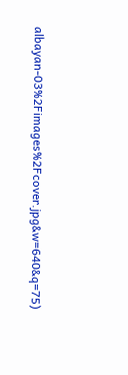albayan-03%2Fimages%2Fcover.jpg&w=640&q=75)